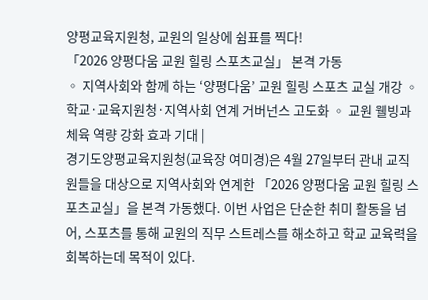양평교육지원청, 교원의 일상에 쉼표를 찍다!
「2026 양평다움 교원 힐링 스포츠교실」 본격 가동
◦ 지역사회와 함께 하는 ‘양평다움’ 교원 힐링 스포츠 교실 개강 ◦ 학교·교육지원청·지역사회 연계 거버넌스 고도화 ◦ 교원 웰빙과 체육 역량 강화 효과 기대 |
경기도양평교육지원청(교육장 여미경)은 4월 27일부터 관내 교직원들을 대상으로 지역사회와 연계한 「2026 양평다움 교원 힐링 스포츠교실」을 본격 가동했다. 이번 사업은 단순한 취미 활동을 넘어, 스포츠를 통해 교원의 직무 스트레스를 해소하고 학교 교육력을 회복하는데 목적이 있다.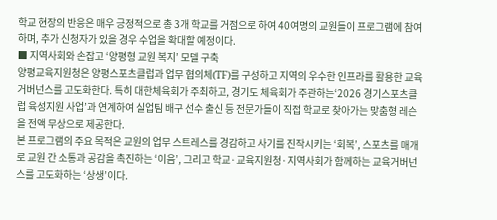학교 현장의 반응은 매우 긍정적으로 총 3개 학교를 거점으로 하여 40여명의 교원들이 프로그램에 참여하며, 추가 신청자가 있을 경우 수업을 확대할 예정이다.
■ 지역사회와 손잡고 ‘양평형 교원 복지’ 모델 구축
양평교육지원청은 양평스포츠클럽과 업무 협의체(TF)를 구성하고 지역의 우수한 인프라를 활용한 교육 거버넌스를 고도화한다. 특히 대한체육회가 주최하고, 경기도 체육회가 주관하는‘2026 경기스포츠클럽 육성지원 사업’과 연계하여 실업팀 배구 선수 출신 등 전문가들이 직접 학교로 찾아가는 맞춤형 레슨을 전액 무상으로 제공한다.
본 프로그램의 주요 목적은 교원의 업무 스트레스를 경감하고 사기를 진작시키는 ‘회복’, 스포츠를 매개로 교원 간 소통과 공감을 촉진하는 ‘이음’, 그리고 학교·교육지원청·지역사회가 함께하는 교육거버넌스를 고도화하는 ‘상생’이다.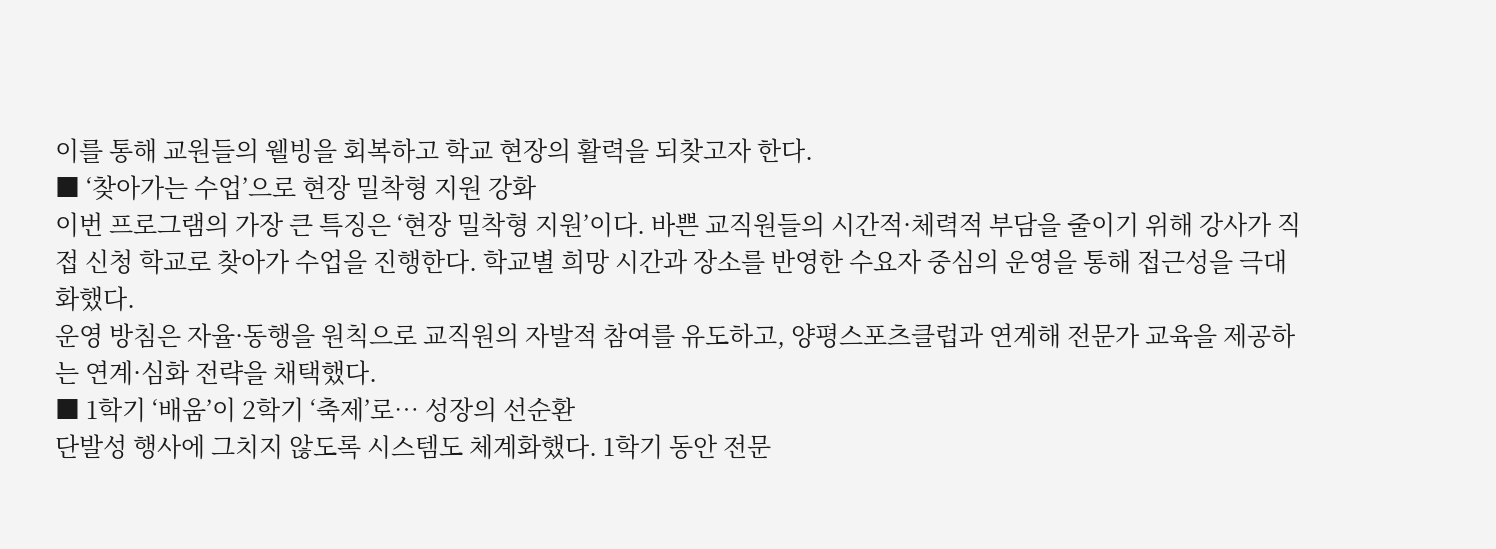이를 통해 교원들의 웰빙을 회복하고 학교 현장의 활력을 되찾고자 한다.
■ ‘찾아가는 수업’으로 현장 밀착형 지원 강화
이번 프로그램의 가장 큰 특징은 ‘현장 밀착형 지원’이다. 바쁜 교직원들의 시간적·체력적 부담을 줄이기 위해 강사가 직접 신청 학교로 찾아가 수업을 진행한다. 학교별 희망 시간과 장소를 반영한 수요자 중심의 운영을 통해 접근성을 극대화했다.
운영 방침은 자율·동행을 원칙으로 교직원의 자발적 참여를 유도하고, 양평스포츠클럽과 연계해 전문가 교육을 제공하는 연계·심화 전략을 채택했다.
■ 1학기 ‘배움’이 2학기 ‘축제’로… 성장의 선순환
단발성 행사에 그치지 않도록 시스템도 체계화했다. 1학기 동안 전문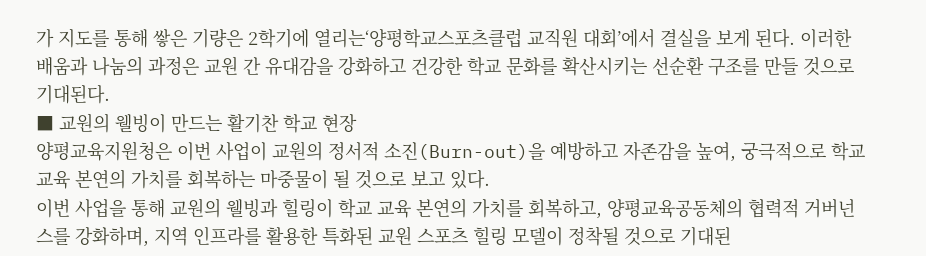가 지도를 통해 쌓은 기량은 2학기에 열리는‘양평학교스포츠클럽 교직원 대회’에서 결실을 보게 된다. 이러한 배움과 나눔의 과정은 교원 간 유대감을 강화하고 건강한 학교 문화를 확산시키는 선순환 구조를 만들 것으로 기대된다.
■ 교원의 웰빙이 만드는 활기찬 학교 현장
양평교육지원청은 이번 사업이 교원의 정서적 소진(Burn-out)을 예방하고 자존감을 높여, 궁극적으로 학교 교육 본연의 가치를 회복하는 마중물이 될 것으로 보고 있다.
이번 사업을 통해 교원의 웰빙과 힐링이 학교 교육 본연의 가치를 회복하고, 양평교육공동체의 협력적 거버넌스를 강화하며, 지역 인프라를 활용한 특화된 교원 스포츠 힐링 모델이 정착될 것으로 기대된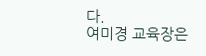다.
여미경 교육장은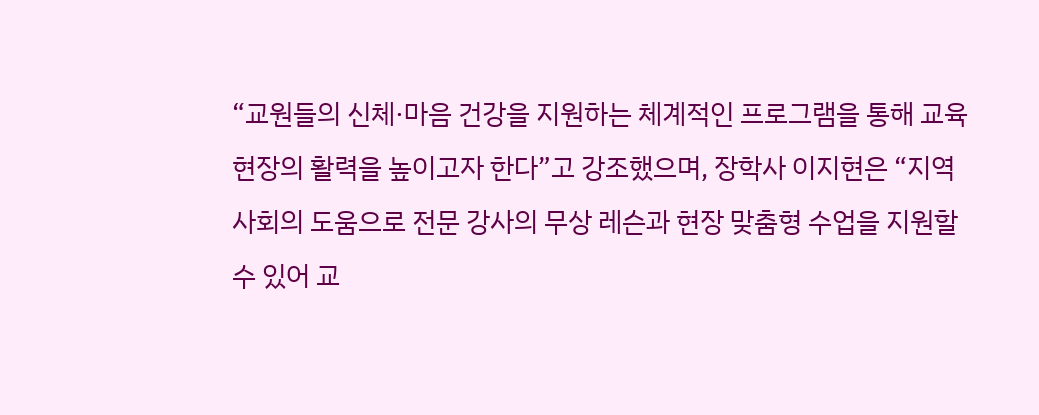“교원들의 신체·마음 건강을 지원하는 체계적인 프로그램을 통해 교육 현장의 활력을 높이고자 한다”고 강조했으며, 장학사 이지현은 “지역사회의 도움으로 전문 강사의 무상 레슨과 현장 맞춤형 수업을 지원할 수 있어 교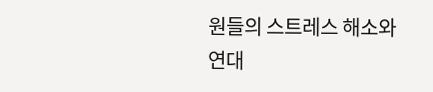원들의 스트레스 해소와 연대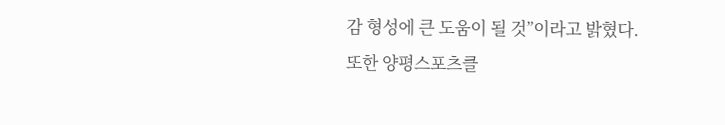감 형성에 큰 도움이 될 것”이라고 밝혔다.
또한 양평스포츠클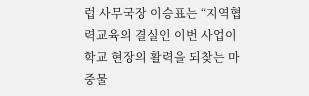럽 사무국장 이승표는 “지역협력교육의 결실인 이번 사업이 학교 현장의 활력을 되찾는 마중물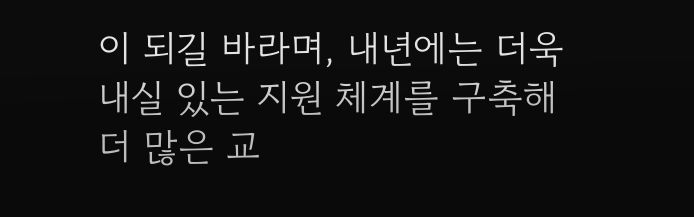이 되길 바라며, 내년에는 더욱 내실 있는 지원 체계를 구축해 더 많은 교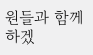원들과 함께하겠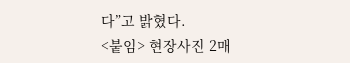다”고 밝혔다.
<붙임> 현장사진 2매